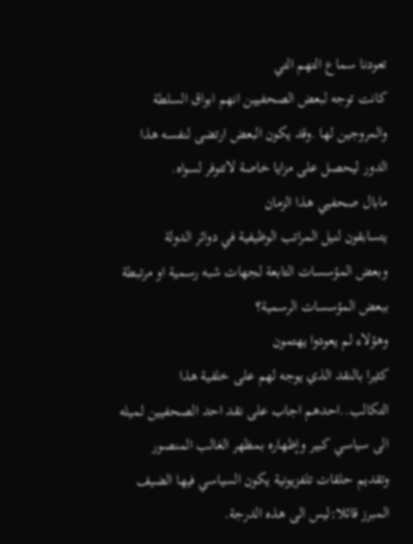تعودنا سماع التهم التي
كانت توجه لبعض الصحفيين انهم ابواق السلطة
والمروجين لها .وقد يكون البعض ارتضى لنفسه هذا
الدور ليحصل على مزايا خاصة لاتتوفر لسواه.
مابال صحفيي هذا الزمان
يتسابقون لنيل المراتب الوظيفية في دوائر الدولة
وبعض المؤسسات التابعة لجهات شبه رسمية او مرتبطة
ببعض المؤسسات الرسمية؟
وهؤلاء لم يعودوا يهتمون
كثيرا بالنقد الذي يوجه لهم على خلفية هذا
التكالب..احدهم اجاب على نقد احد الصحفيين لميله
الى سياسي كبير وإظهاره بمظهر الغالب المنصور
وتقديم حلقات تلفزيونية يكون السياسي فيها الضيف
المبرز قائلا:ليس الى هذه الدرجة.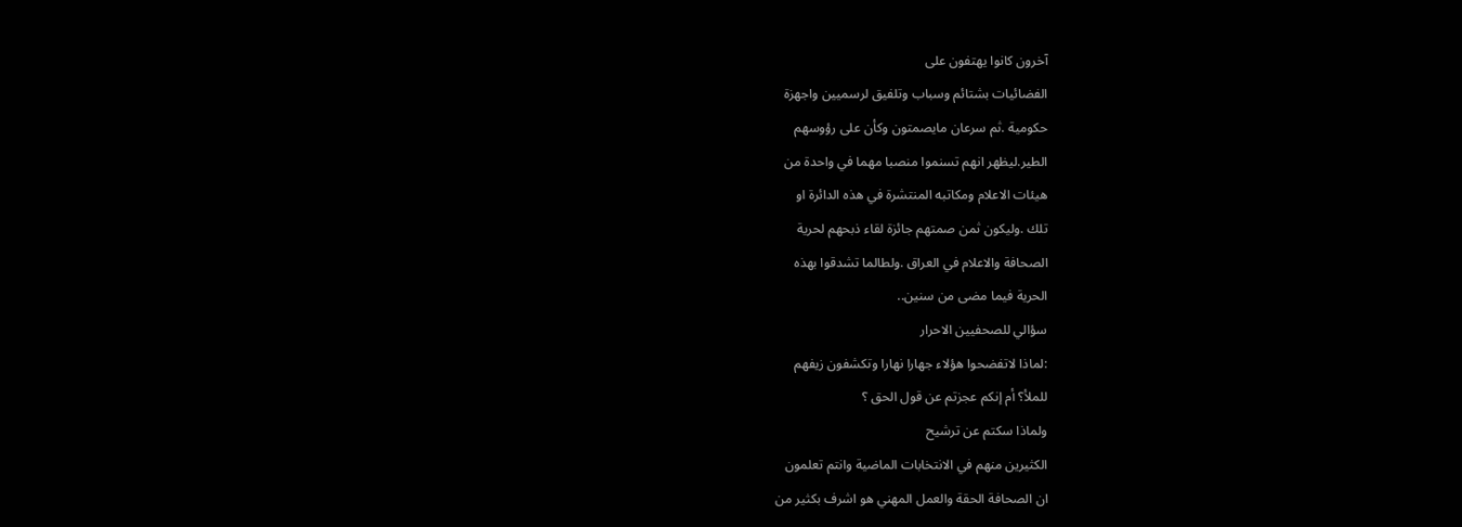آخرون كانوا يهتفون على
الفضائيات بشتائم وسباب وتلفيق لرسميين واجهزة
حكومية .ثم سرعان مايصمتون وكأن على رؤوسهم
الطير.ليظهر انهم تسنموا منصبا مهما في واحدة من
هيئات الاعلام ومكاتبه المنتشرة في هذه الدائرة او
تلك .وليكون ثمن صمتهم جائزة لقاء ذبحهم لحرية
الصحافة والاعلام في العراق .ولطالما تشدقوا بهذه
الحرية فيما مضى من سنين..
سؤالي للصحفيين الاحرار
:لماذا لاتفضحوا هؤلاء جهارا نهارا وتكشفون زيفهم
للملأ؟ أم إنكم عجزتم عن قول الحق ؟
ولماذا سكتم عن ترشيح
الكثيرين منهم في الانتخابات الماضية وانتم تعلمون
ان الصحافة الحقة والعمل المهني هو اشرف بكثير من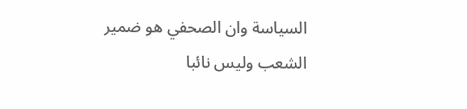السياسة وان الصحفي هو ضمير الشعب وليس نائبا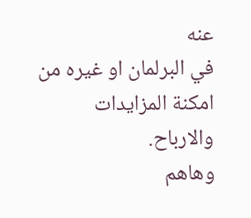عنه
في البرلمان او غيره من امكنة المزايدات والارباح.
وهاهم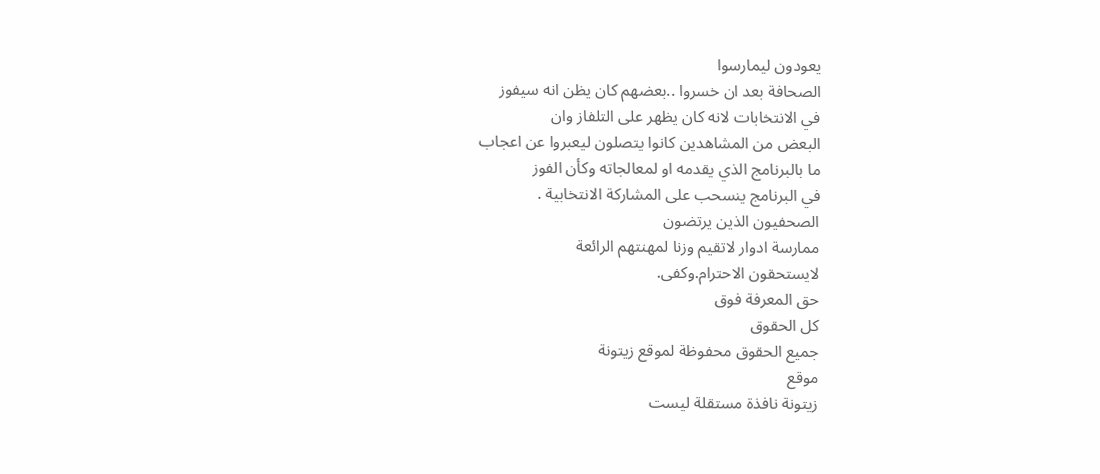يعودون ليمارسوا
الصحافة بعد ان خسروا ..بعضهم كان يظن انه سيفوز
في الانتخابات لانه كان يظهر على التلفاز وان
البعض من المشاهدين كانوا يتصلون ليعبروا عن اعجاب
ما بالبرنامج الذي يقدمه او لمعالجاته وكأن الفوز
في البرنامج ينسحب على المشاركة الانتخابية .
الصحفيون الذين يرتضون
ممارسة ادوار لاتقيم وزنا لمهنتهم الرائعة
لايستحقون الاحترام.وكفى.
حق المعرفة فوق
كل الحقوق
جميع الحقوق محفوظة لموقع زيتونة
موقع
زيتونة نافذة مستقلة ليست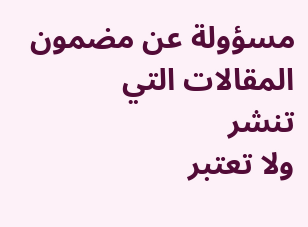مسؤولة عن مضمون المقالات التي
تنشر
ولا تعتبر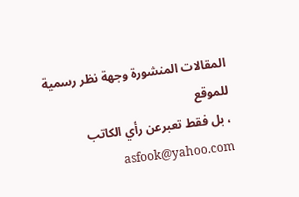المقالات المنشورة وجهة نظر رسمية للموقع
، بل فقط تعبرعن رأي الكاتب asfook@yahoo.com